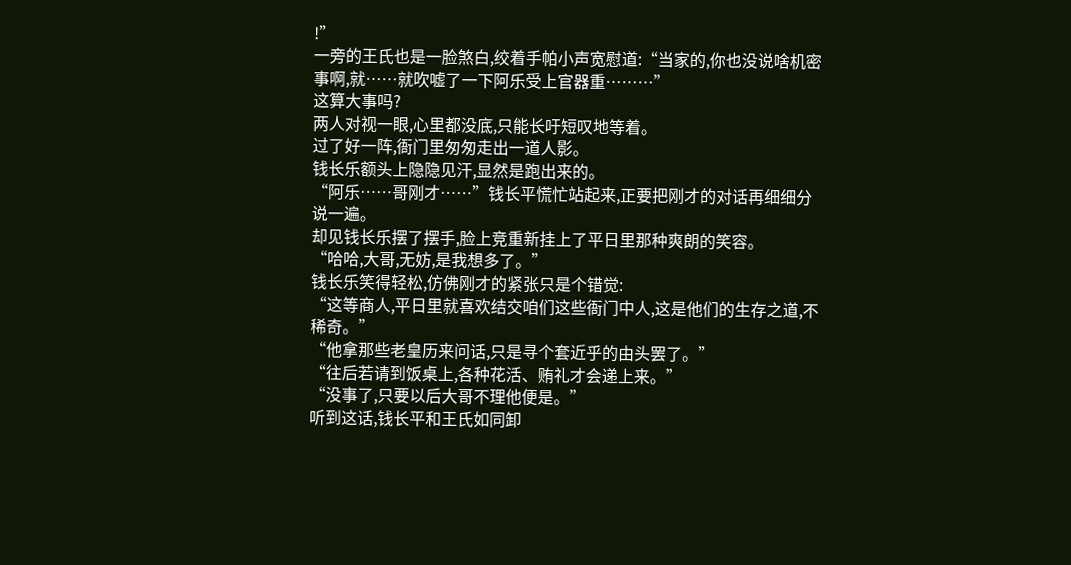!”
一旁的王氏也是一脸煞白,绞着手帕小声宽慰道:“当家的,你也没说啥机密事啊,就……就吹嘘了一下阿乐受上官器重………”
这算大事吗?
两人对视一眼,心里都没底,只能长吁短叹地等着。
过了好一阵,衙门里匆匆走出一道人影。
钱长乐额头上隐隐见汗,显然是跑出来的。
“阿乐……哥刚才……”钱长平慌忙站起来,正要把刚才的对话再细细分说一遍。
却见钱长乐摆了摆手,脸上竞重新挂上了平日里那种爽朗的笑容。
“哈哈,大哥,无妨,是我想多了。”
钱长乐笑得轻松,仿佛刚才的紧张只是个错觉:
“这等商人,平日里就喜欢结交咱们这些衙门中人,这是他们的生存之道,不稀奇。”
“他拿那些老皇历来问话,只是寻个套近乎的由头罢了。”
“往后若请到饭桌上,各种花活、贿礼才会递上来。”
“没事了,只要以后大哥不理他便是。”
听到这话,钱长平和王氏如同卸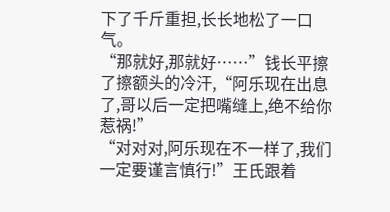下了千斤重担,长长地松了一口气。
“那就好,那就好……”钱长平擦了擦额头的冷汗,“阿乐现在出息了,哥以后一定把嘴缝上,绝不给你惹祸!”
“对对对,阿乐现在不一样了,我们一定要谨言慎行!”王氏跟着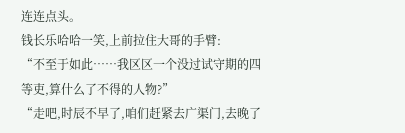连连点头。
钱长乐哈哈一笑,上前拉住大哥的手臂:
“不至于如此……我区区一个没过试守期的四等吏,算什么了不得的人物?”
“走吧,时辰不早了,咱们赶紧去广渠门,去晚了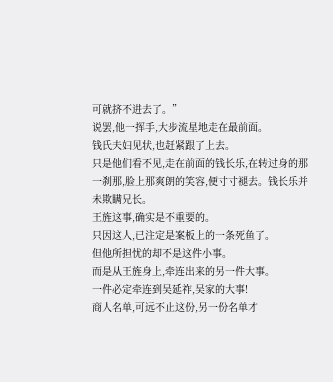可就挤不进去了。”
说罢,他一挥手,大步流星地走在最前面。
钱氏夫妇见状,也赶紧跟了上去。
只是他们看不见,走在前面的钱长乐,在转过身的那一刹那,脸上那爽朗的笑容,便寸寸褪去。钱长乐并未欺瞒兄长。
王旌这事,确实是不重要的。
只因这人,已注定是案板上的一条死鱼了。
但他所担忧的却不是这件小事。
而是从王旌身上,牵连出来的另一件大事。
一件必定牵连到吴延祚,吴家的大事!
商人名单,可远不止这份,另一份名单才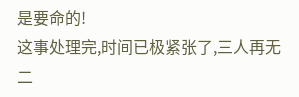是要命的!
这事处理完,时间已极紧张了,三人再无二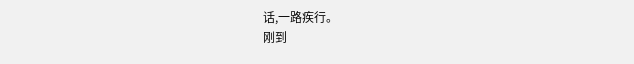话,一路疾行。
刚到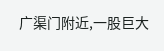广渠门附近,一股巨大